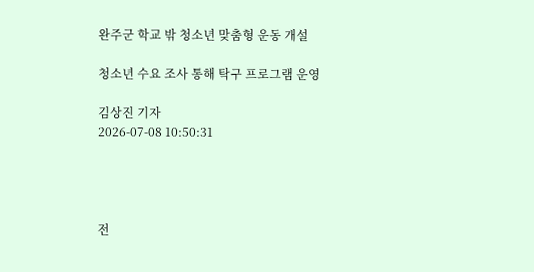완주군 학교 밖 청소년 맞춤형 운동 개설

청소년 수요 조사 통해 탁구 프로그램 운영

김상진 기자
2026-07-08 10:50:31




전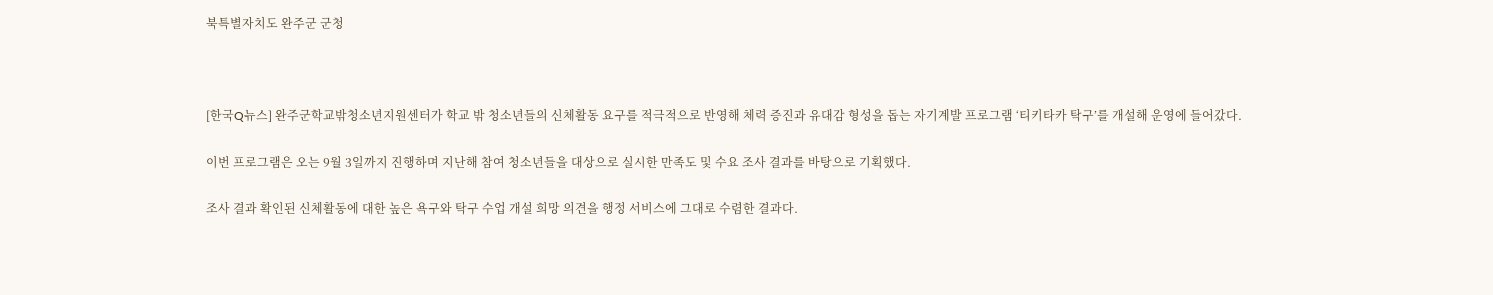북특별자치도 완주군 군청



[한국Q뉴스] 완주군학교밖청소년지원센터가 학교 밖 청소년들의 신체활동 요구를 적극적으로 반영해 체력 증진과 유대감 형성을 돕는 자기계발 프로그램 ‘티키타카 탁구’를 개설해 운영에 들어갔다.

이번 프로그램은 오는 9월 3일까지 진행하며 지난해 참여 청소년들을 대상으로 실시한 만족도 및 수요 조사 결과를 바탕으로 기획했다.

조사 결과 확인된 신체활동에 대한 높은 욕구와 탁구 수업 개설 희망 의견을 행정 서비스에 그대로 수렴한 결과다.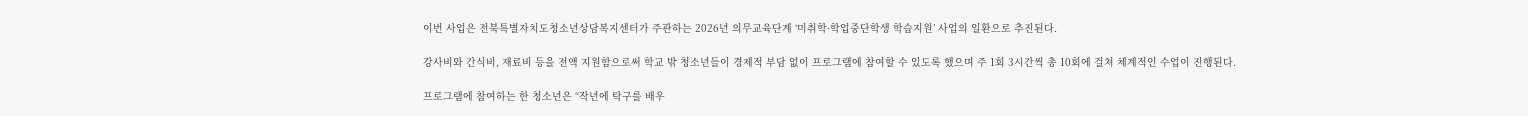이번 사업은 전북특별자치도청소년상담복지센터가 주관하는 2026년 의무교육단계 ‘미취학·학업중단학생 학습지원’ 사업의 일환으로 추진된다.

강사비와 간식비, 재료비 등을 전액 지원함으로써 학교 밖 청소년들이 경제적 부담 없이 프로그램에 참여할 수 있도록 했으며 주 1회 3시간씩 총 10회에 걸쳐 체계적인 수업이 진행된다.

프로그램에 참여하는 한 청소년은 “작년에 탁구를 배우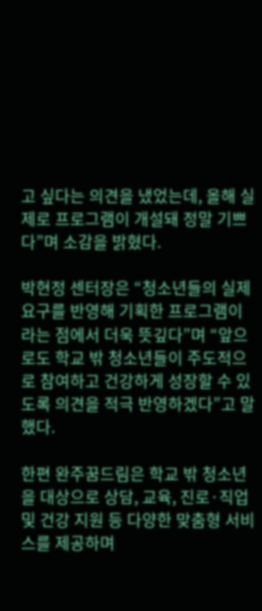고 싶다는 의견을 냈었는데, 올해 실제로 프로그램이 개설돼 정말 기쁘다”며 소감을 밝혔다.

박현정 센터장은 “청소년들의 실제 요구를 반영해 기획한 프로그램이라는 점에서 더욱 뜻깊다”며 “앞으로도 학교 밖 청소년들이 주도적으로 참여하고 건강하게 성장할 수 있도록 의견을 적극 반영하겠다”고 말했다.

한편 완주꿈드림은 학교 밖 청소년을 대상으로 상담, 교육, 진로·직업 및 건강 지원 등 다양한 맞춤형 서비스를 제공하며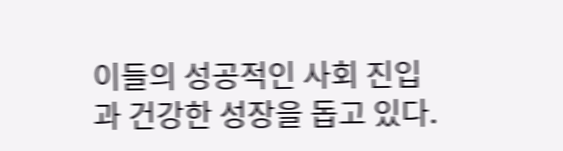이들의 성공적인 사회 진입과 건강한 성장을 돕고 있다.